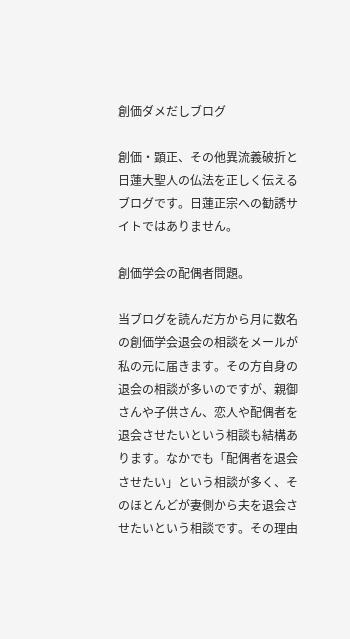創価ダメだしブログ

創価・顕正、その他異流義破折と日蓮大聖人の仏法を正しく伝えるブログです。日蓮正宗への勧誘サイトではありません。

創価学会の配偶者問題。

当ブログを読んだ方から月に数名の創価学会退会の相談をメールが私の元に届きます。その方自身の退会の相談が多いのですが、親御さんや子供さん、恋人や配偶者を退会させたいという相談も結構あります。なかでも「配偶者を退会させたい」という相談が多く、そのほとんどが妻側から夫を退会させたいという相談です。その理由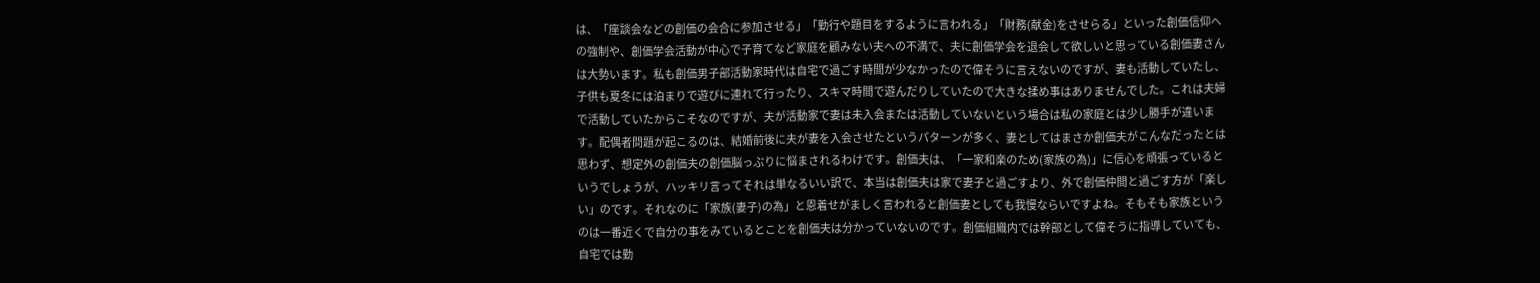は、「座談会などの創価の会合に参加させる」「勤行や題目をするように言われる」「財務(献金)をさせらる」といった創価信仰への強制や、創価学会活動が中心で子育てなど家庭を顧みない夫への不満で、夫に創価学会を退会して欲しいと思っている創価妻さんは大勢います。私も創価男子部活動家時代は自宅で過ごす時間が少なかったので偉そうに言えないのですが、妻も活動していたし、子供も夏冬には泊まりで遊びに連れて行ったり、スキマ時間で遊んだりしていたので大きな揉め事はありませんでした。これは夫婦で活動していたからこそなのですが、夫が活動家で妻は未入会または活動していないという場合は私の家庭とは少し勝手が違います。配偶者問題が起こるのは、結婚前後に夫が妻を入会させたというパターンが多く、妻としてはまさか創価夫がこんなだったとは思わず、想定外の創価夫の創価脳っぷりに悩まされるわけです。創価夫は、「一家和楽のため(家族の為)」に信心を頑張っているというでしょうが、ハッキリ言ってそれは単なるいい訳で、本当は創価夫は家で妻子と過ごすより、外で創価仲間と過ごす方が「楽しい」のです。それなのに「家族(妻子)の為」と恩着せがましく言われると創価妻としても我慢ならいですよね。そもそも家族というのは一番近くで自分の事をみているとことを創価夫は分かっていないのです。創価組織内では幹部として偉そうに指導していても、自宅では勤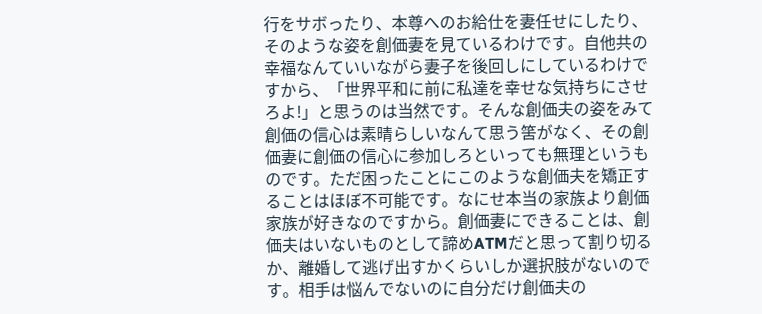行をサボったり、本尊へのお給仕を妻任せにしたり、そのような姿を創価妻を見ているわけです。自他共の幸福なんていいながら妻子を後回しにしているわけですから、「世界平和に前に私達を幸せな気持ちにさせろよ!」と思うのは当然です。そんな創価夫の姿をみて創価の信心は素晴らしいなんて思う筈がなく、その創価妻に創価の信心に参加しろといっても無理というものです。ただ困ったことにこのような創価夫を矯正することはほぼ不可能です。なにせ本当の家族より創価家族が好きなのですから。創価妻にできることは、創価夫はいないものとして諦めATMだと思って割り切るか、離婚して逃げ出すかくらいしか選択肢がないのです。相手は悩んでないのに自分だけ創価夫の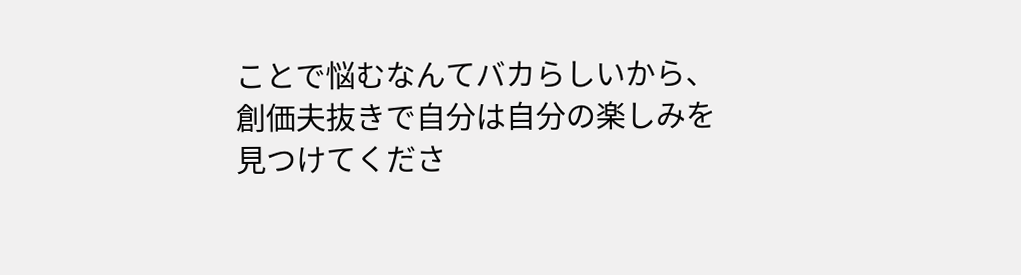ことで悩むなんてバカらしいから、創価夫抜きで自分は自分の楽しみを見つけてくださ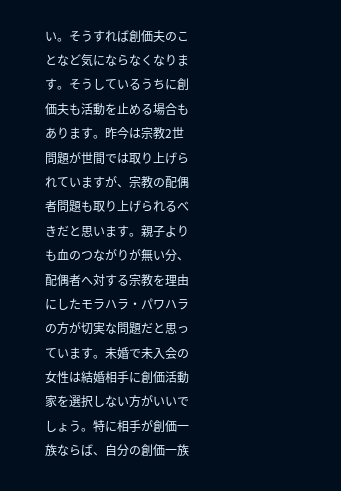い。そうすれば創価夫のことなど気にならなくなります。そうしているうちに創価夫も活動を止める場合もあります。昨今は宗教2世問題が世間では取り上げられていますが、宗教の配偶者問題も取り上げられるべきだと思います。親子よりも血のつながりが無い分、配偶者へ対する宗教を理由にしたモラハラ・パワハラの方が切実な問題だと思っています。未婚で未入会の女性は結婚相手に創価活動家を選択しない方がいいでしょう。特に相手が創価一族ならば、自分の創価一族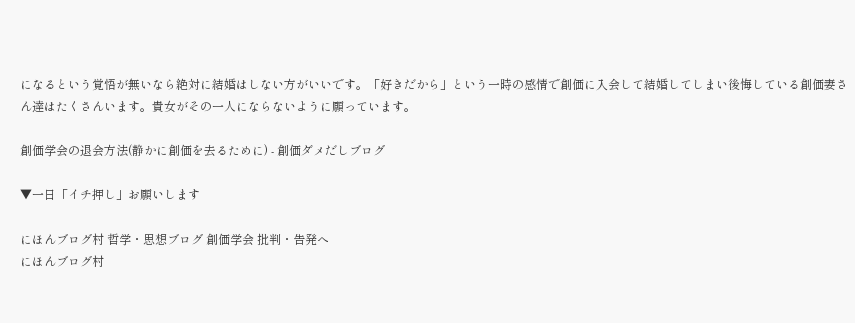になるという覚悟が無いなら絶対に結婚はしない方がいいです。「好きだから」という一時の感情で創価に入会して結婚してしまい後悔している創価妻さん達はたくさんいます。貴女がその一人にならないように願っています。

創価学会の退会方法(静かに創価を去るために) - 創価ダメだしブログ

▼一日「イチ押し」お願いします

にほんブログ村 哲学・思想ブログ 創価学会 批判・告発へ
にほんブログ村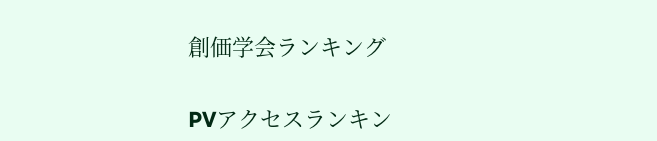創価学会ランキング

PVアクセスランキン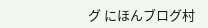グ にほんブログ村